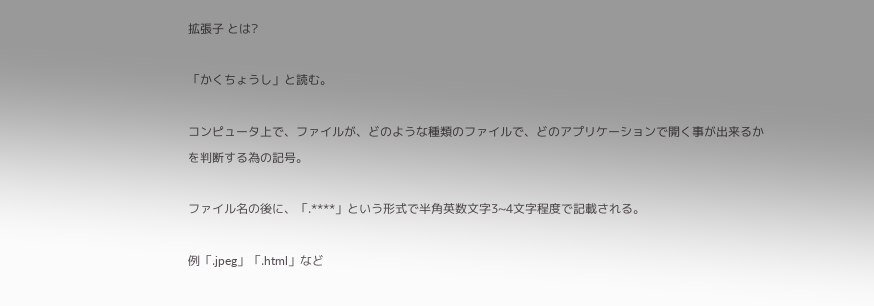拡張子 とは?

「かくちょうし」と読む。

コンピュータ上で、ファイルが、どのような種類のファイルで、どのアプリケーションで開く事が出来るかを判断する為の記号。

ファイル名の後に、「.****」という形式で半角英数文字3~4文字程度で記載される。

例「.jpeg」「.html」など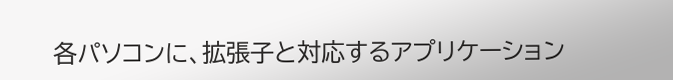各パソコンに、拡張子と対応するアプリケーション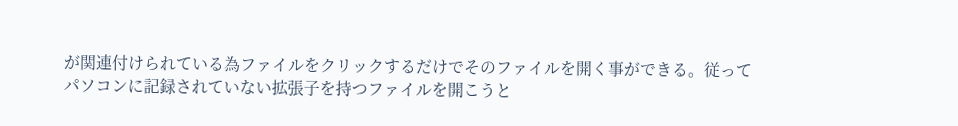が関連付けられている為ファイルをクリックするだけでそのファイルを開く事ができる。従ってパソコンに記録されていない拡張子を持つファイルを開こうと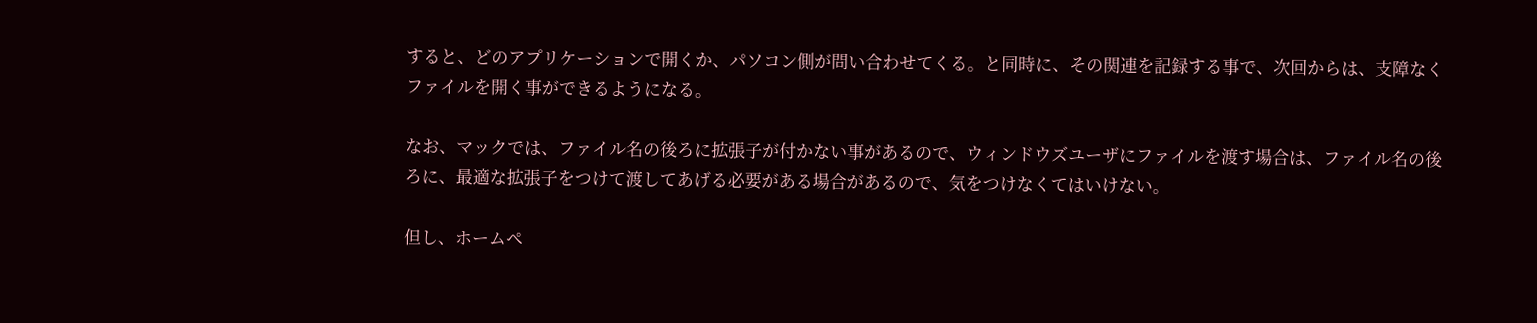すると、どのアプリケーションで開くか、パソコン側が問い合わせてくる。と同時に、その関連を記録する事で、次回からは、支障なくファイルを開く事ができるようになる。

なお、マックでは、ファイル名の後ろに拡張子が付かない事があるので、ウィンドウズユーザにファイルを渡す場合は、ファイル名の後ろに、最適な拡張子をつけて渡してあげる必要がある場合があるので、気をつけなくてはいけない。

但し、ホームペ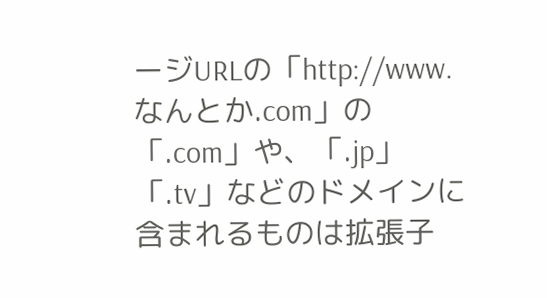ージURLの「http://www.なんとか.com」の「.com」や、「.jp」「.tv」などのドメインに含まれるものは拡張子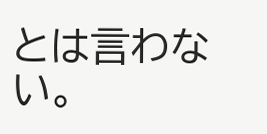とは言わない。